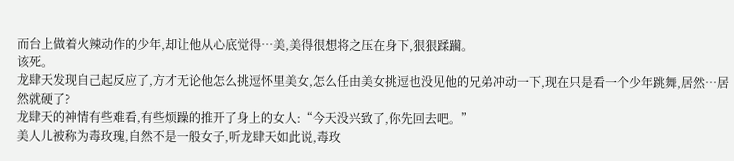而台上做着火辣动作的少年,却让他从心底觉得…美,美得很想将之压在身下,狠狠蹂躏。
该死。
龙肆天发现自己起反应了,方才无论他怎么挑逗怀里美女,怎么任由美女挑逗也没见他的兄弟冲动一下,现在只是看一个少年跳舞,居然…居然就硬了?
龙肆天的神情有些难看,有些烦躁的推开了身上的女人:“今天没兴致了,你先回去吧。”
美人儿被称为毒玫瑰,自然不是一般女子,听龙肆天如此说,毒玫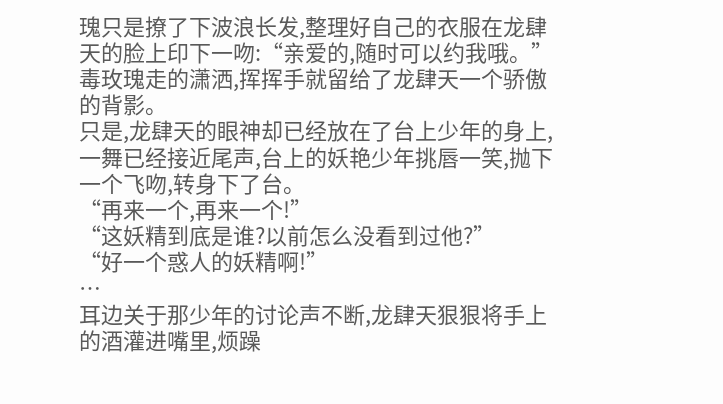瑰只是撩了下波浪长发,整理好自己的衣服在龙肆天的脸上印下一吻:“亲爱的,随时可以约我哦。”
毒玫瑰走的潇洒,挥挥手就留给了龙肆天一个骄傲的背影。
只是,龙肆天的眼神却已经放在了台上少年的身上,一舞已经接近尾声,台上的妖艳少年挑唇一笑,抛下一个飞吻,转身下了台。
“再来一个,再来一个!”
“这妖精到底是谁?以前怎么没看到过他?”
“好一个惑人的妖精啊!”
…
耳边关于那少年的讨论声不断,龙肆天狠狠将手上的酒灌进嘴里,烦躁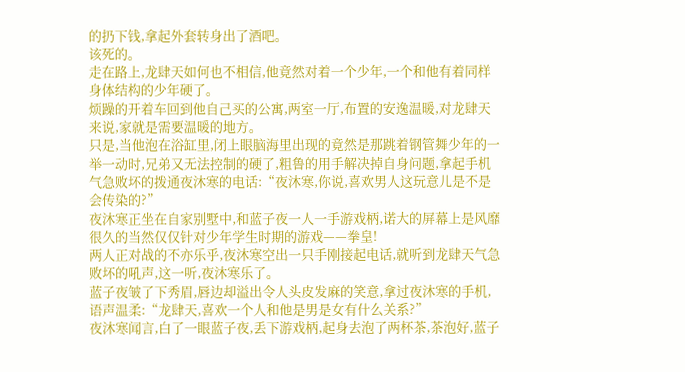的扔下钱,拿起外套转身出了酒吧。
该死的。
走在路上,龙肆天如何也不相信,他竟然对着一个少年,一个和他有着同样身体结构的少年硬了。
烦躁的开着车回到他自己买的公寓,两室一厅,布置的安逸温暖,对龙肆天来说,家就是需要温暖的地方。
只是,当他泡在浴缸里,闭上眼脑海里出现的竟然是那跳着钢管舞少年的一举一动时,兄弟又无法控制的硬了,粗鲁的用手解决掉自身问题,拿起手机气急败坏的拨通夜沐寒的电话:“夜沐寒,你说,喜欢男人这玩意儿是不是会传染的?”
夜沐寒正坐在自家别墅中,和蓝子夜一人一手游戏柄,诺大的屏幕上是风靡很久的当然仅仅针对少年学生时期的游戏——拳皇!
两人正对战的不亦乐乎,夜沐寒空出一只手刚接起电话,就听到龙肆天气急败坏的吼声,这一听,夜沐寒乐了。
蓝子夜皱了下秀眉,唇边却溢出令人头皮发麻的笑意,拿过夜沐寒的手机,语声温柔:“龙肆天,喜欢一个人和他是男是女有什么关系?”
夜沐寒闻言,白了一眼蓝子夜,丢下游戏柄,起身去泡了两杯茶,茶泡好,蓝子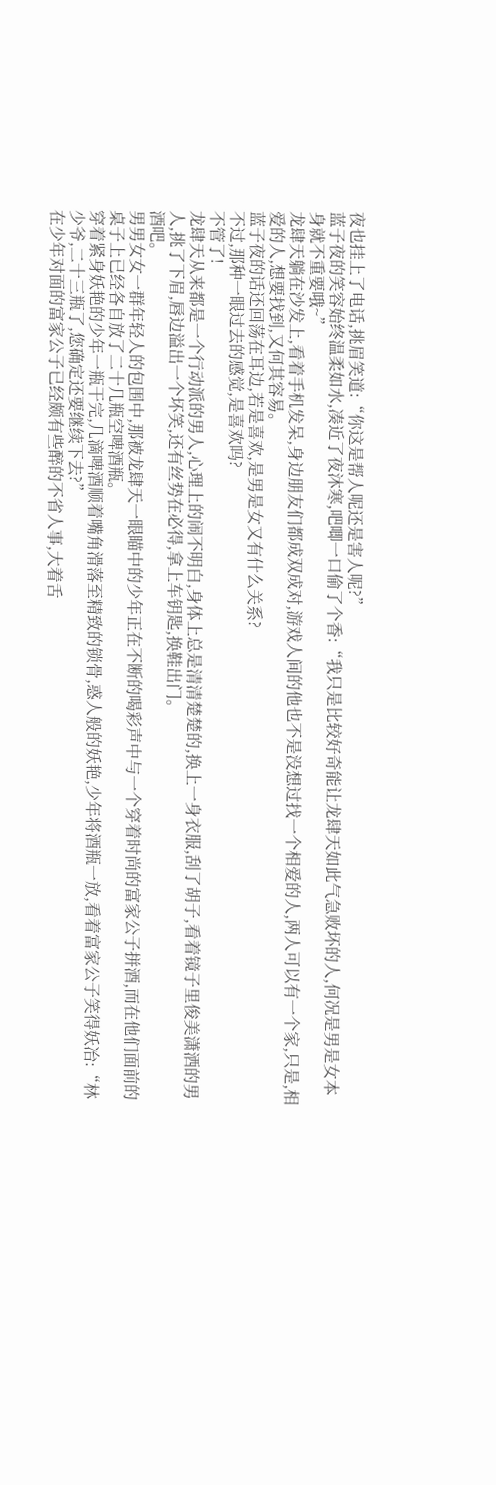夜也挂上了电话,挑眉笑道:“你这是帮人呢还是害人呢?”
蓝子夜的笑容始终温柔如水,凑近了夜沐寒,吧唧一口偷了个香:“我只是比较好奇能让龙肆天如此气急败坏的人,何况是男是女本身就不重要哦~”
龙肆天躺在沙发上,看着手机发呆,身边朋友们都成双成对,游戏人间的他也不是没想过找一个相爱的人,两人可以有一个家,只是,相爱的人,想要找到,又何其容易。
蓝子夜的话还回荡在耳边,若是喜欢,是男是女又有什么关系?
不过,那种一眼过去的感觉,是喜欢吗?
不管了!
龙肆天从来都是一个行动派的男人,心理上的闹不明白,身体上总是清清楚楚的,换上一身衣服,刮了胡子,看着镜子里俊美潇洒的男人,挑了下眉,唇边溢出一个坏笑,还有丝势在必得,拿上车钥匙,换鞋出门。
酒吧。
男男女女一群年轻人的包围中,那被龙肆天一眼瞄中的少年正在不断的喝彩声中与一个穿着时尚的富家公子拼酒,而在他们面前的桌子上已经各自放了二十几瓶空啤酒瓶。
穿着紧身妖艳的少年一瓶干完,几滴啤酒顺着嘴角滑落至精致的锁骨,惑人般的妖艳,少年将酒瓶一放,看着富家公子笑得妖冶:“林少爷,二十三瓶了,您确定还要继续下去?”
在少年对面的富家公子已经颇有些醉的不省人事,大着舌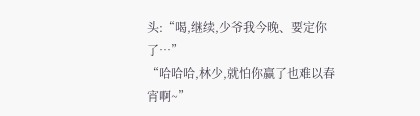头:“喝,继续,少爷我今晚、要定你了…”
“哈哈哈,林少,就怕你赢了也难以春宵啊~”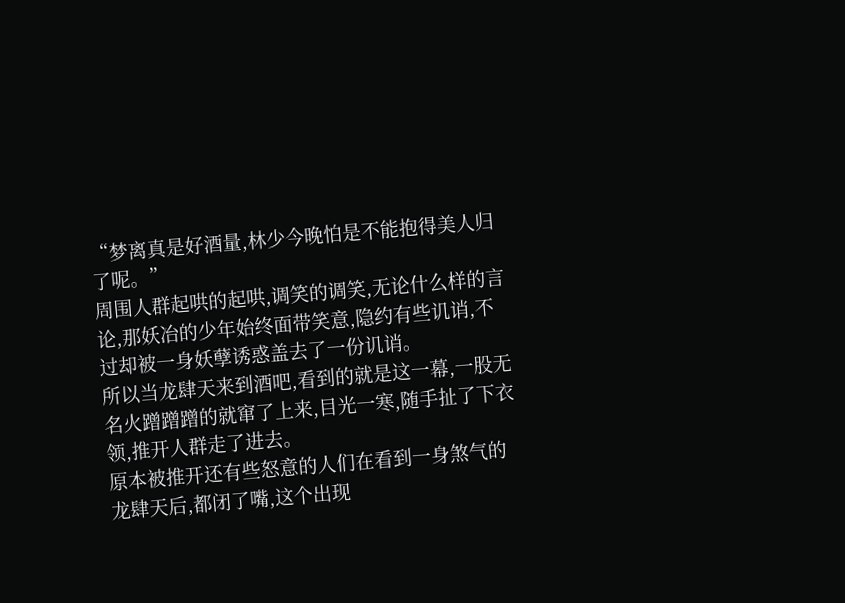“梦离真是好酒量,林少今晚怕是不能抱得美人归了呢。”
周围人群起哄的起哄,调笑的调笑,无论什么样的言论,那妖冶的少年始终面带笑意,隐约有些讥诮,不过却被一身妖孽诱惑盖去了一份讥诮。
所以当龙肆天来到酒吧,看到的就是这一幕,一股无名火蹭蹭蹭的就窜了上来,目光一寒,随手扯了下衣领,推开人群走了进去。
原本被推开还有些怒意的人们在看到一身煞气的龙肆天后,都闭了嘴,这个出现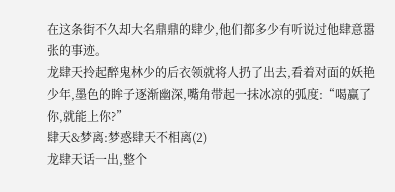在这条街不久却大名鼎鼎的肆少,他们都多少有听说过他肆意嚣张的事迹。
龙肆天拎起醉鬼林少的后衣领就将人扔了出去,看着对面的妖艳少年,墨色的眸子逐渐幽深,嘴角带起一抹冰凉的弧度:“喝赢了你,就能上你?”
肆天&梦离:梦惑肆天不相离(2)
龙肆天话一出,整个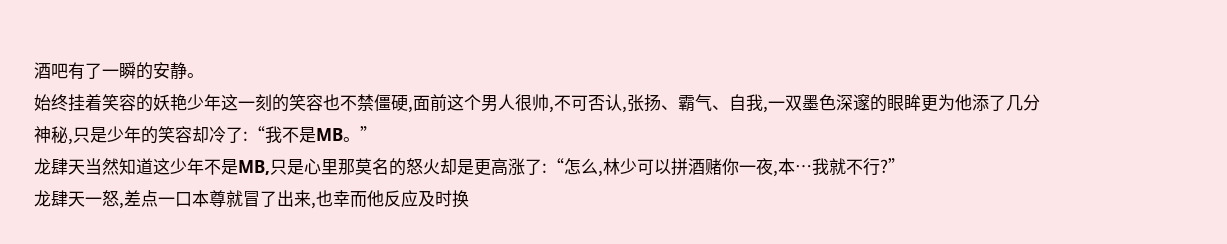酒吧有了一瞬的安静。
始终挂着笑容的妖艳少年这一刻的笑容也不禁僵硬,面前这个男人很帅,不可否认,张扬、霸气、自我,一双墨色深邃的眼眸更为他添了几分神秘,只是少年的笑容却冷了:“我不是MB。”
龙肆天当然知道这少年不是MB,只是心里那莫名的怒火却是更高涨了:“怎么,林少可以拼酒赌你一夜,本…我就不行?”
龙肆天一怒,差点一口本尊就冒了出来,也幸而他反应及时换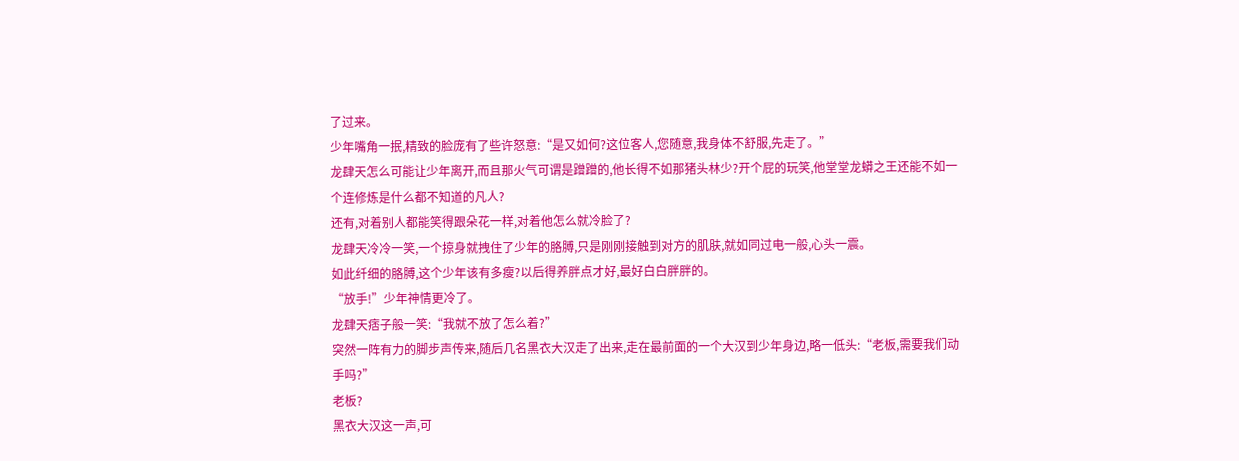了过来。
少年嘴角一抿,精致的脸庞有了些许怒意:“是又如何?这位客人,您随意,我身体不舒服,先走了。”
龙肆天怎么可能让少年离开,而且那火气可谓是蹭蹭的,他长得不如那猪头林少?开个屁的玩笑,他堂堂龙蟒之王还能不如一个连修炼是什么都不知道的凡人?
还有,对着别人都能笑得跟朵花一样,对着他怎么就冷脸了?
龙肆天冷冷一笑,一个掠身就拽住了少年的胳膊,只是刚刚接触到对方的肌肤,就如同过电一般,心头一震。
如此纤细的胳膊,这个少年该有多瘦?以后得养胖点才好,最好白白胖胖的。
“放手!”少年神情更冷了。
龙肆天痞子般一笑:“我就不放了怎么着?”
突然一阵有力的脚步声传来,随后几名黑衣大汉走了出来,走在最前面的一个大汉到少年身边,略一低头:“老板,需要我们动手吗?”
老板?
黑衣大汉这一声,可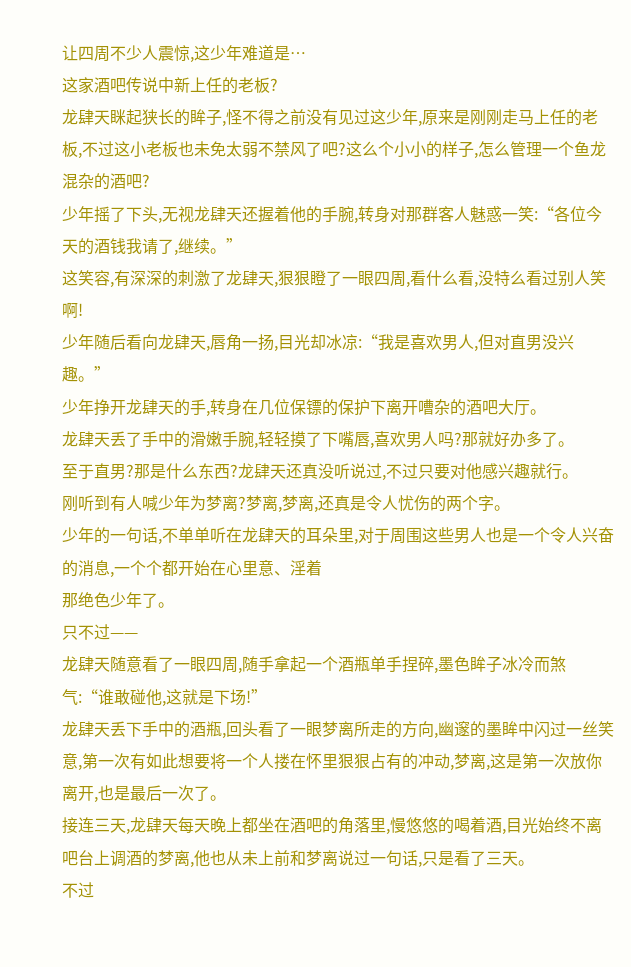让四周不少人震惊,这少年难道是…
这家酒吧传说中新上任的老板?
龙肆天眯起狭长的眸子,怪不得之前没有见过这少年,原来是刚刚走马上任的老板,不过这小老板也未免太弱不禁风了吧?这么个小小的样子,怎么管理一个鱼龙混杂的酒吧?
少年摇了下头,无视龙肆天还握着他的手腕,转身对那群客人魅惑一笑:“各位今天的酒钱我请了,继续。”
这笑容,有深深的刺激了龙肆天,狠狠瞪了一眼四周,看什么看,没特么看过别人笑啊!
少年随后看向龙肆天,唇角一扬,目光却冰凉:“我是喜欢男人,但对直男没兴趣。”
少年挣开龙肆天的手,转身在几位保镖的保护下离开嘈杂的酒吧大厅。
龙肆天丢了手中的滑嫩手腕,轻轻摸了下嘴唇,喜欢男人吗?那就好办多了。
至于直男?那是什么东西?龙肆天还真没听说过,不过只要对他感兴趣就行。
刚听到有人喊少年为梦离?梦离,梦离,还真是令人忧伤的两个字。
少年的一句话,不单单听在龙肆天的耳朵里,对于周围这些男人也是一个令人兴奋的消息,一个个都开始在心里意、淫着
那绝色少年了。
只不过——
龙肆天随意看了一眼四周,随手拿起一个酒瓶单手捏碎,墨色眸子冰冷而煞气:“谁敢碰他,这就是下场!”
龙肆天丢下手中的酒瓶,回头看了一眼梦离所走的方向,幽邃的墨眸中闪过一丝笑意,第一次有如此想要将一个人搂在怀里狠狠占有的冲动,梦离,这是第一次放你离开,也是最后一次了。
接连三天,龙肆天每天晚上都坐在酒吧的角落里,慢悠悠的喝着酒,目光始终不离吧台上调酒的梦离,他也从未上前和梦离说过一句话,只是看了三天。
不过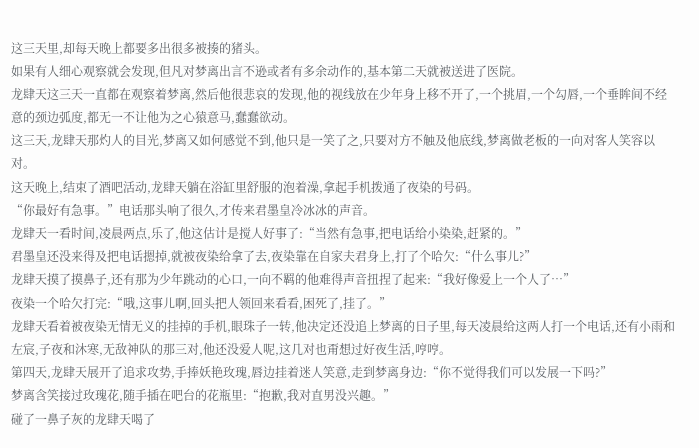这三天里,却每天晚上都要多出很多被揍的猪头。
如果有人细心观察就会发现,但凡对梦离出言不逊或者有多余动作的,基本第二天就被送进了医院。
龙肆天这三天一直都在观察着梦离,然后他很悲哀的发现,他的视线放在少年身上移不开了,一个挑眉,一个勾唇,一个垂眸间不经意的颈边弧度,都无一不让他为之心猿意马,蠢蠢欲动。
这三天,龙肆天那灼人的目光,梦离又如何感觉不到,他只是一笑了之,只要对方不触及他底线,梦离做老板的一向对客人笑容以对。
这天晚上,结束了酒吧活动,龙肆天躺在浴缸里舒服的泡着澡,拿起手机拨通了夜染的号码。
“你最好有急事。”电话那头响了很久,才传来君墨皇冷冰冰的声音。
龙肆天一看时间,凌晨两点,乐了,他这估计是搅人好事了:“当然有急事,把电话给小染染,赶紧的。”
君墨皇还没来得及把电话摁掉,就被夜染给拿了去,夜染靠在自家夫君身上,打了个哈欠:“什么事儿?”
龙肆天摸了摸鼻子,还有那为少年跳动的心口,一向不羁的他难得声音扭捏了起来:“我好像爱上一个人了…”
夜染一个哈欠打完:“哦,这事儿啊,回头把人领回来看看,困死了,挂了。”
龙肆天看着被夜染无情无义的挂掉的手机,眼珠子一转,他决定还没追上梦离的日子里,每天凌晨给这两人打一个电话,还有小雨和左宸,子夜和沐寒,无敌神队的那三对,他还没爱人呢,这几对也甭想过好夜生活,哼哼。
第四天,龙肆天展开了追求攻势,手捧妖艳玫瑰,唇边挂着迷人笑意,走到梦离身边:“你不觉得我们可以发展一下吗?”
梦离含笑接过玫瑰花,随手插在吧台的花瓶里:“抱歉,我对直男没兴趣。”
碰了一鼻子灰的龙肆天喝了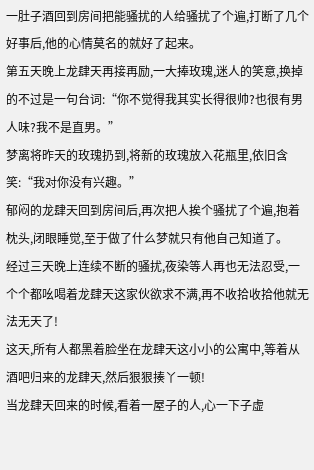一肚子酒回到房间把能骚扰的人给骚扰了个遍,打断了几个好事后,他的心情莫名的就好了起来。
第五天晚上龙肆天再接再励,一大捧玫瑰,迷人的笑意,换掉的不过是一句台词:“你不觉得我其实长得很帅?也很有男人味?我不是直男。”
梦离将昨天的玫瑰扔到,将新的玫瑰放入花瓶里,依旧含笑:“我对你没有兴趣。”
郁闷的龙肆天回到房间后,再次把人挨个骚扰了个遍,抱着枕头,闭眼睡觉,至于做了什么梦就只有他自己知道了。
经过三天晚上连续不断的骚扰,夜染等人再也无法忍受,一个个都吆喝着龙肆天这家伙欲求不满,再不收拾收拾他就无法无天了!
这天,所有人都黑着脸坐在龙肆天这小小的公寓中,等着从酒吧归来的龙肆天,然后狠狠揍丫一顿!
当龙肆天回来的时候,看着一屋子的人,心一下子虚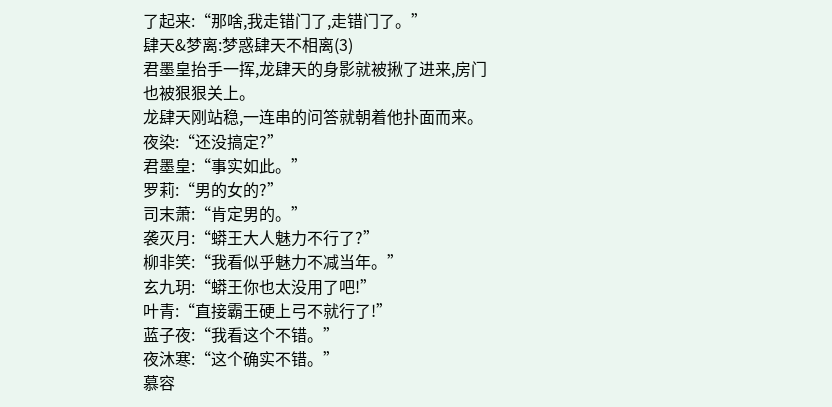了起来:“那啥,我走错门了,走错门了。”
肆天&梦离:梦惑肆天不相离(3)
君墨皇抬手一挥,龙肆天的身影就被揪了进来,房门也被狠狠关上。
龙肆天刚站稳,一连串的问答就朝着他扑面而来。
夜染:“还没搞定?”
君墨皇:“事实如此。”
罗莉:“男的女的?”
司末萧:“肯定男的。”
袭灭月:“蟒王大人魅力不行了?”
柳非笑:“我看似乎魅力不减当年。”
玄九玥:“蟒王你也太没用了吧!”
叶青:“直接霸王硬上弓不就行了!”
蓝子夜:“我看这个不错。”
夜沐寒:“这个确实不错。”
慕容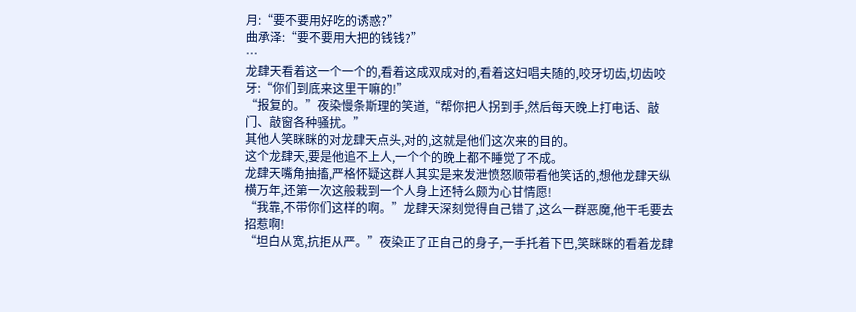月:“要不要用好吃的诱惑?”
曲承泽:“要不要用大把的钱钱?”
…
龙肆天看着这一个一个的,看着这成双成对的,看着这妇唱夫随的,咬牙切齿,切齿咬牙:“你们到底来这里干嘛的!”
“报复的。”夜染慢条斯理的笑道,“帮你把人拐到手,然后每天晚上打电话、敲门、敲窗各种骚扰。”
其他人笑眯眯的对龙肆天点头,对的,这就是他们这次来的目的。
这个龙肆天,要是他追不上人,一个个的晚上都不睡觉了不成。
龙肆天嘴角抽搐,严格怀疑这群人其实是来发泄愤怒顺带看他笑话的,想他龙肆天纵横万年,还第一次这般栽到一个人身上还特么颇为心甘情愿!
“我靠,不带你们这样的啊。”龙肆天深刻觉得自己错了,这么一群恶魔,他干毛要去招惹啊!
“坦白从宽,抗拒从严。”夜染正了正自己的身子,一手托着下巴,笑眯眯的看着龙肆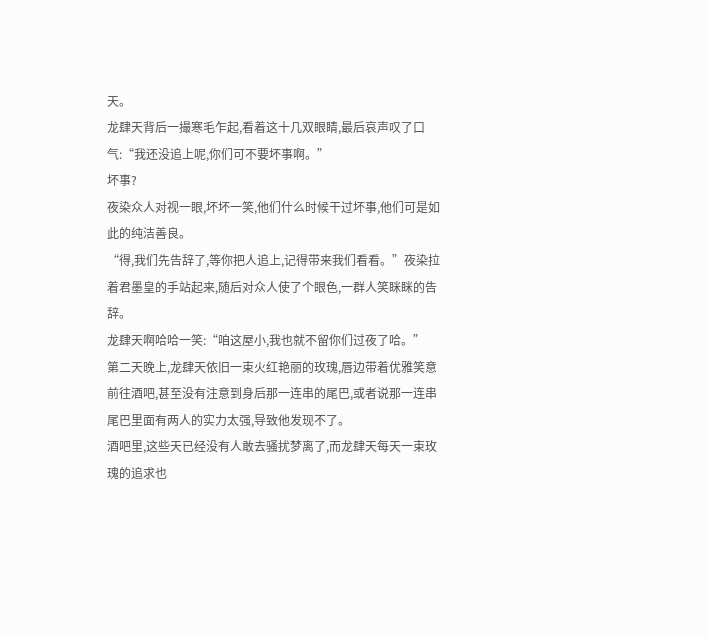天。
龙肆天背后一撮寒毛乍起,看着这十几双眼睛,最后哀声叹了口气:“我还没追上呢,你们可不要坏事啊。”
坏事?
夜染众人对视一眼,坏坏一笑,他们什么时候干过坏事,他们可是如此的纯洁善良。
“得,我们先告辞了,等你把人追上,记得带来我们看看。”夜染拉着君墨皇的手站起来,随后对众人使了个眼色,一群人笑眯眯的告辞。
龙肆天啊哈哈一笑:“咱这屋小,我也就不留你们过夜了哈。”
第二天晚上,龙肆天依旧一束火红艳丽的玫瑰,唇边带着优雅笑意前往酒吧,甚至没有注意到身后那一连串的尾巴,或者说那一连串尾巴里面有两人的实力太强,导致他发现不了。
酒吧里,这些天已经没有人敢去骚扰梦离了,而龙肆天每天一束玫瑰的追求也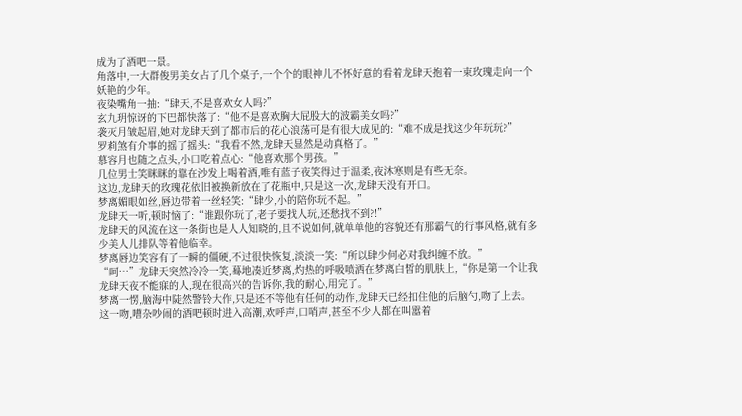成为了酒吧一景。
角落中,一大群俊男美女占了几个桌子,一个个的眼神儿不怀好意的看着龙肆天抱着一束玫瑰走向一个妖艳的少年。
夜染嘴角一抽:“肆天,不是喜欢女人吗?”
玄九玥惊讶的下巴都快落了:“他不是喜欢胸大屁股大的波霸美女吗?”
袭灭月皱起眉,她对龙肆天到了都市后的花心浪荡可是有很大成见的:“难不成是找这少年玩玩?”
罗莉煞有介事的摇了摇头:“我看不然,龙肆天显然是动真格了。”
慕容月也随之点头,小口吃着点心:“他喜欢那个男孩。”
几位男士笑眯眯的靠在沙发上喝着酒,唯有蓝子夜笑得过于温柔,夜沐寒则是有些无奈。
这边,龙肆天的玫瑰花依旧被换新放在了花瓶中,只是这一次,龙肆天没有开口。
梦离媚眼如丝,唇边带着一丝轻笑:“肆少,小的陪你玩不起。”
龙肆天一听,顿时恼了:“谁跟你玩了,老子要找人玩,还愁找不到?!”
龙肆天的风流在这一条街也是人人知晓的,且不说如何,就单单他的容貌还有那霸气的行事风格,就有多少美人儿排队等着他临幸。
梦离唇边笑容有了一瞬的僵硬,不过很快恢复,淡淡一笑:“所以肆少何必对我纠缠不放。”
“呵…”龙肆天突然冷冷一笑,蓦地凑近梦离,灼热的呼吸喷洒在梦离白皙的肌肤上,“你是第一个让我龙肆天夜不能寐的人,现在很高兴的告诉你,我的耐心,用完了。”
梦离一愣,脑海中陡然警铃大作,只是还不等他有任何的动作,龙肆天已经扣住他的后脑勺,吻了上去。
这一吻,嘈杂吵闹的酒吧顿时进入高潮,欢呼声,口哨声,甚至不少人都在叫嚣着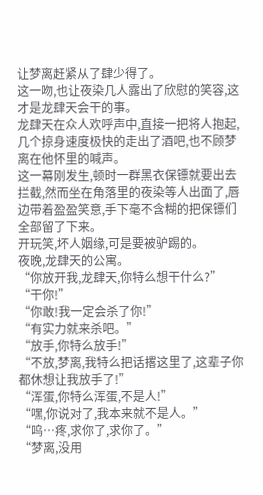让梦离赶紧从了肆少得了。
这一吻,也让夜染几人露出了欣慰的笑容,这才是龙肆天会干的事。
龙肆天在众人欢呼声中,直接一把将人抱起,几个掠身速度极快的走出了酒吧,也不顾梦离在他怀里的喊声。
这一幕刚发生,顿时一群黑衣保镖就要出去拦截,然而坐在角落里的夜染等人出面了,唇边带着盈盈笑意,手下毫不含糊的把保镖们全部留了下来。
开玩笑,坏人姻缘,可是要被驴踢的。
夜晚,龙肆天的公寓。
“你放开我,龙肆天,你特么想干什么?”
“干你!”
“你敢!我一定会杀了你!”
“有实力就来杀吧。”
“放手,你特么放手!”
“不放,梦离,我特么把话撂这里了,这辈子你都休想让我放手了!”
“浑蛋,你特么浑蛋,不是人!”
“嘿,你说对了,我本来就不是人。”
“呜…疼,求你了,求你了。”
“梦离,没用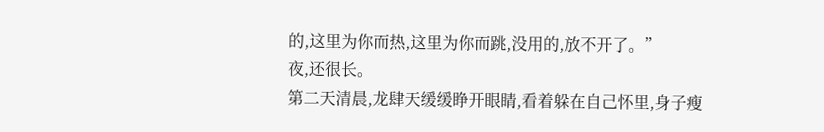的,这里为你而热,这里为你而跳,没用的,放不开了。”
夜,还很长。
第二天清晨,龙肆天缓缓睁开眼睛,看着躲在自己怀里,身子瘦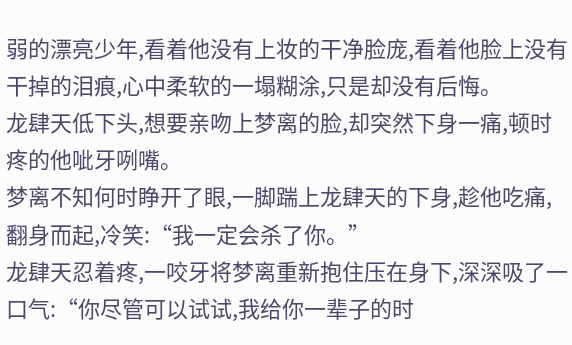弱的漂亮少年,看着他没有上妆的干净脸庞,看着他脸上没有干掉的泪痕,心中柔软的一塌糊涂,只是却没有后悔。
龙肆天低下头,想要亲吻上梦离的脸,却突然下身一痛,顿时疼的他呲牙咧嘴。
梦离不知何时睁开了眼,一脚踹上龙肆天的下身,趁他吃痛,翻身而起,冷笑:“我一定会杀了你。”
龙肆天忍着疼,一咬牙将梦离重新抱住压在身下,深深吸了一口气:“你尽管可以试试,我给你一辈子的时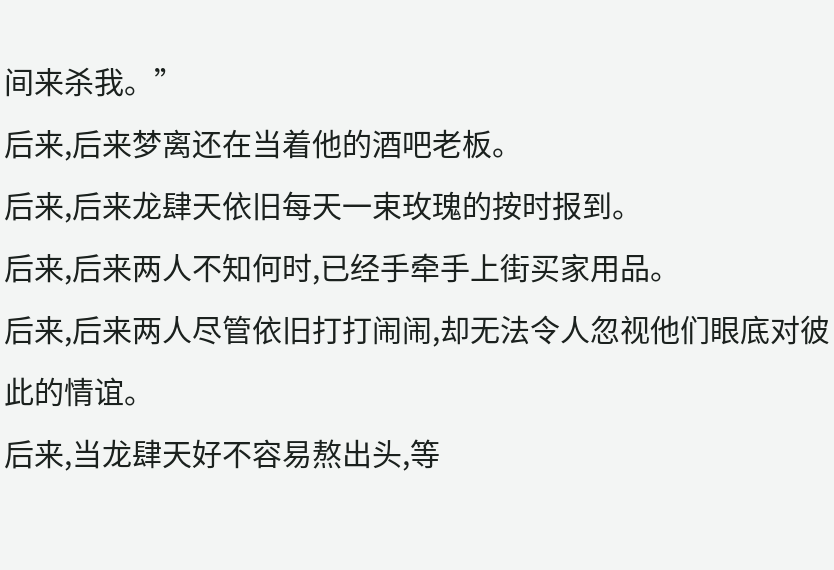间来杀我。”
后来,后来梦离还在当着他的酒吧老板。
后来,后来龙肆天依旧每天一束玫瑰的按时报到。
后来,后来两人不知何时,已经手牵手上街买家用品。
后来,后来两人尽管依旧打打闹闹,却无法令人忽视他们眼底对彼此的情谊。
后来,当龙肆天好不容易熬出头,等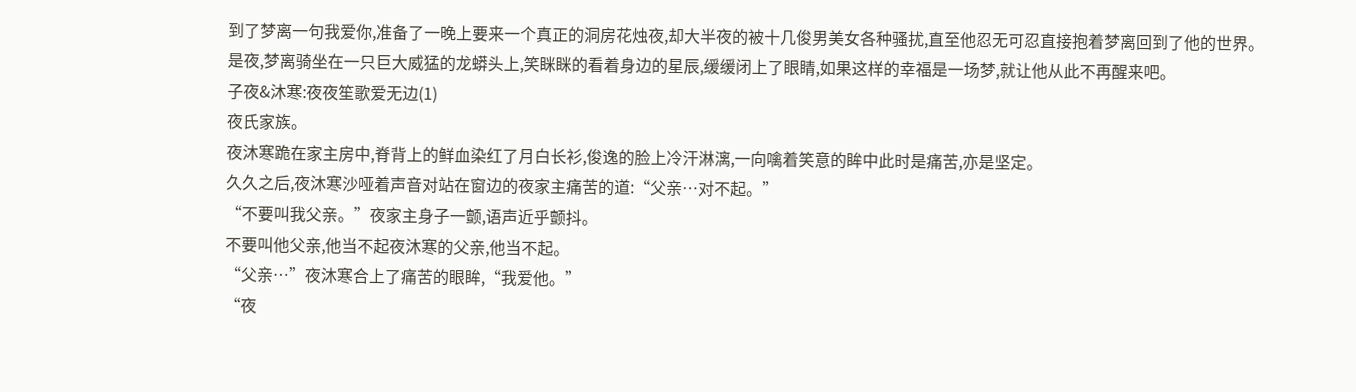到了梦离一句我爱你,准备了一晚上要来一个真正的洞房花烛夜,却大半夜的被十几俊男美女各种骚扰,直至他忍无可忍直接抱着梦离回到了他的世界。
是夜,梦离骑坐在一只巨大威猛的龙蟒头上,笑眯眯的看着身边的星辰,缓缓闭上了眼睛,如果这样的幸福是一场梦,就让他从此不再醒来吧。
子夜&沐寒:夜夜笙歌爱无边(1)
夜氏家族。
夜沐寒跪在家主房中,脊背上的鲜血染红了月白长衫,俊逸的脸上冷汗淋漓,一向噙着笑意的眸中此时是痛苦,亦是坚定。
久久之后,夜沐寒沙哑着声音对站在窗边的夜家主痛苦的道:“父亲…对不起。”
“不要叫我父亲。”夜家主身子一颤,语声近乎颤抖。
不要叫他父亲,他当不起夜沐寒的父亲,他当不起。
“父亲…”夜沐寒合上了痛苦的眼眸,“我爱他。”
“夜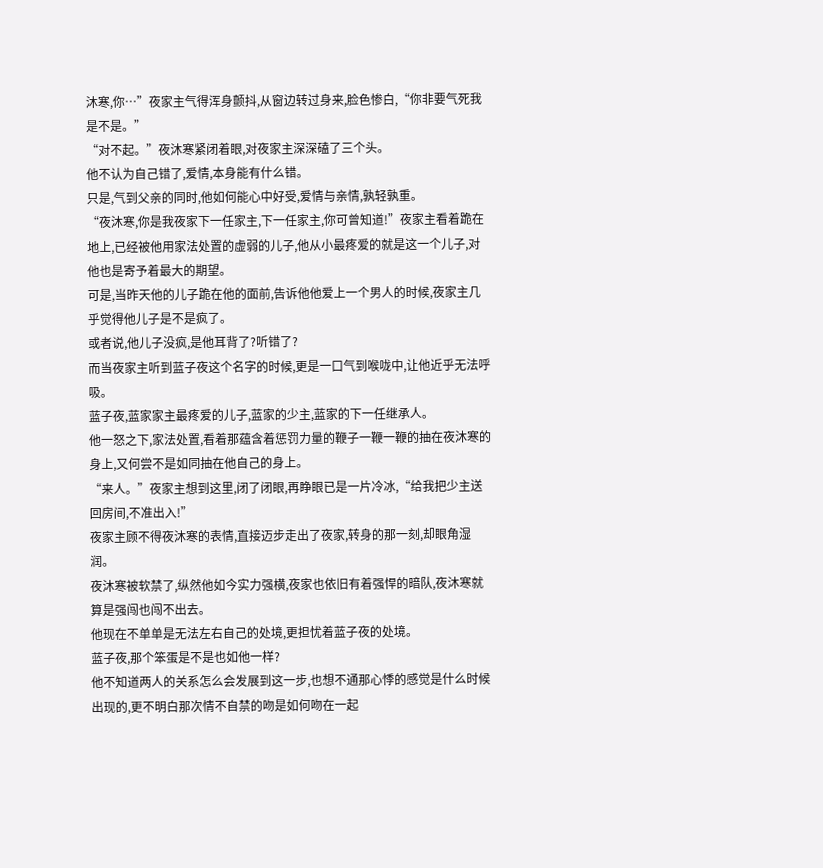沐寒,你…”夜家主气得浑身颤抖,从窗边转过身来,脸色惨白,“你非要气死我是不是。”
“对不起。”夜沐寒紧闭着眼,对夜家主深深磕了三个头。
他不认为自己错了,爱情,本身能有什么错。
只是,气到父亲的同时,他如何能心中好受,爱情与亲情,孰轻孰重。
“夜沐寒,你是我夜家下一任家主,下一任家主,你可曾知道!”夜家主看着跪在地上,已经被他用家法处置的虚弱的儿子,他从小最疼爱的就是这一个儿子,对他也是寄予着最大的期望。
可是,当昨天他的儿子跪在他的面前,告诉他他爱上一个男人的时候,夜家主几乎觉得他儿子是不是疯了。
或者说,他儿子没疯,是他耳背了?听错了?
而当夜家主听到蓝子夜这个名字的时候,更是一口气到喉咙中,让他近乎无法呼吸。
蓝子夜,蓝家家主最疼爱的儿子,蓝家的少主,蓝家的下一任继承人。
他一怒之下,家法处置,看着那蕴含着惩罚力量的鞭子一鞭一鞭的抽在夜沐寒的身上,又何尝不是如同抽在他自己的身上。
“来人。”夜家主想到这里,闭了闭眼,再睁眼已是一片冷冰,“给我把少主送回房间,不准出入!”
夜家主顾不得夜沐寒的表情,直接迈步走出了夜家,转身的那一刻,却眼角湿润。
夜沐寒被软禁了,纵然他如今实力强横,夜家也依旧有着强悍的暗队,夜沐寒就算是强闯也闯不出去。
他现在不单单是无法左右自己的处境,更担忧着蓝子夜的处境。
蓝子夜,那个笨蛋是不是也如他一样?
他不知道两人的关系怎么会发展到这一步,也想不通那心悸的感觉是什么时候出现的,更不明白那次情不自禁的吻是如何吻在一起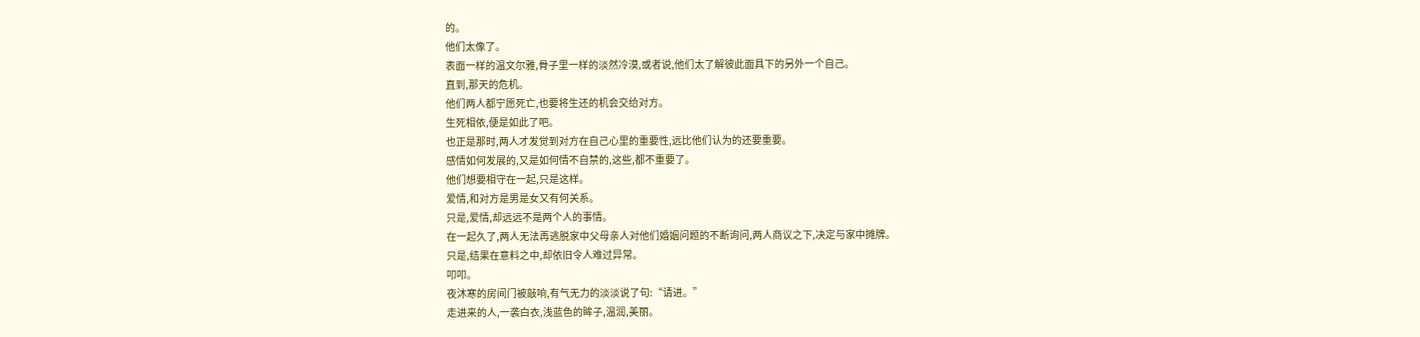的。
他们太像了。
表面一样的温文尔雅,骨子里一样的淡然冷漠,或者说,他们太了解彼此面具下的另外一个自己。
直到,那天的危机。
他们两人都宁愿死亡,也要将生还的机会交给对方。
生死相依,便是如此了吧。
也正是那时,两人才发觉到对方在自己心里的重要性,远比他们认为的还要重要。
感情如何发展的,又是如何情不自禁的,这些,都不重要了。
他们想要相守在一起,只是这样。
爱情,和对方是男是女又有何关系。
只是,爱情,却远远不是两个人的事情。
在一起久了,两人无法再逃脱家中父母亲人对他们婚姻问题的不断询问,两人商议之下,决定与家中摊牌。
只是,结果在意料之中,却依旧令人难过异常。
叩叩。
夜沐寒的房间门被敲响,有气无力的淡淡说了句:“请进。”
走进来的人,一袭白衣,浅蓝色的眸子,温润,美丽。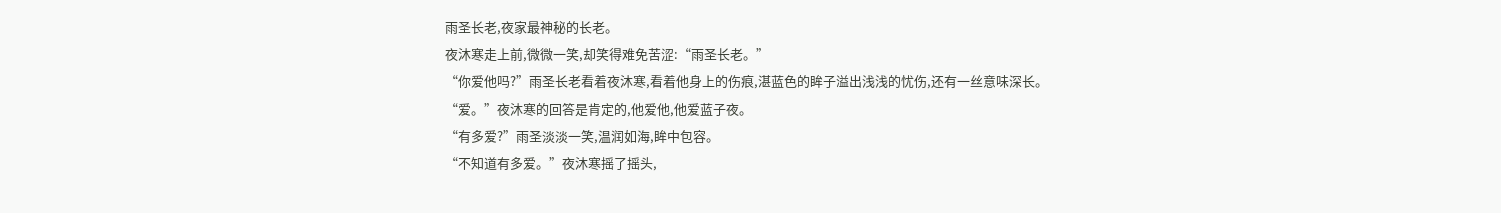雨圣长老,夜家最神秘的长老。
夜沐寒走上前,微微一笑,却笑得难免苦涩:“雨圣长老。”
“你爱他吗?”雨圣长老看着夜沐寒,看着他身上的伤痕,湛蓝色的眸子溢出浅浅的忧伤,还有一丝意味深长。
“爱。”夜沐寒的回答是肯定的,他爱他,他爱蓝子夜。
“有多爱?”雨圣淡淡一笑,温润如海,眸中包容。
“不知道有多爱。”夜沐寒摇了摇头,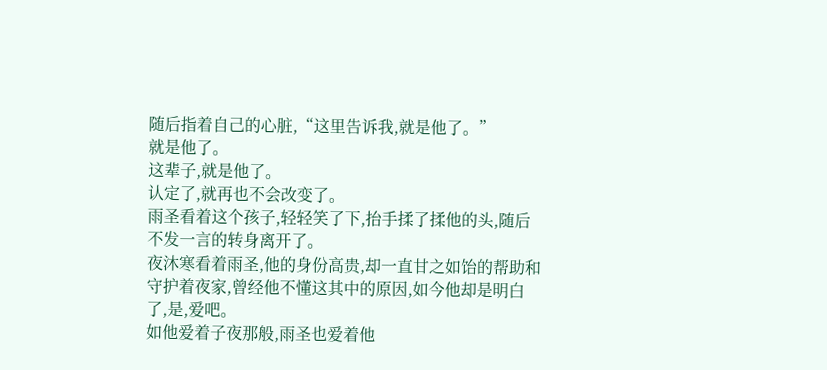随后指着自己的心脏,“这里告诉我,就是他了。”
就是他了。
这辈子,就是他了。
认定了,就再也不会改变了。
雨圣看着这个孩子,轻轻笑了下,抬手揉了揉他的头,随后不发一言的转身离开了。
夜沐寒看着雨圣,他的身份高贵,却一直甘之如饴的帮助和守护着夜家,曾经他不懂这其中的原因,如今他却是明白了,是,爱吧。
如他爱着子夜那般,雨圣也爱着他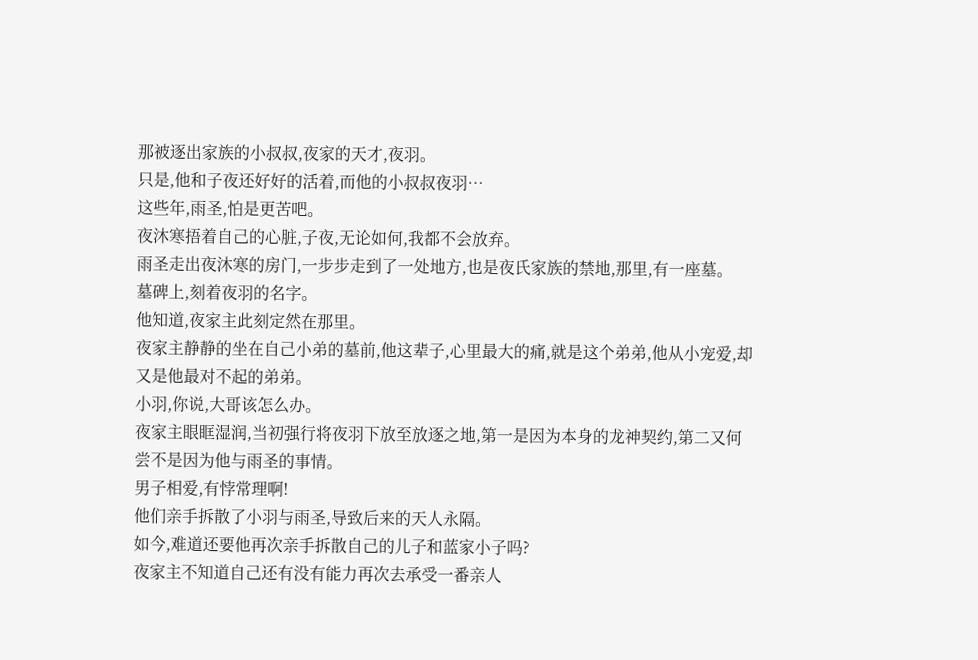那被逐出家族的小叔叔,夜家的天才,夜羽。
只是,他和子夜还好好的活着,而他的小叔叔夜羽…
这些年,雨圣,怕是更苦吧。
夜沐寒捂着自己的心脏,子夜,无论如何,我都不会放弃。
雨圣走出夜沐寒的房门,一步步走到了一处地方,也是夜氏家族的禁地,那里,有一座墓。
墓碑上,刻着夜羽的名字。
他知道,夜家主此刻定然在那里。
夜家主静静的坐在自己小弟的墓前,他这辈子,心里最大的痛,就是这个弟弟,他从小宠爱,却又是他最对不起的弟弟。
小羽,你说,大哥该怎么办。
夜家主眼眶湿润,当初强行将夜羽下放至放逐之地,第一是因为本身的龙神契约,第二又何尝不是因为他与雨圣的事情。
男子相爱,有悖常理啊!
他们亲手拆散了小羽与雨圣,导致后来的天人永隔。
如今,难道还要他再次亲手拆散自己的儿子和蓝家小子吗?
夜家主不知道自己还有没有能力再次去承受一番亲人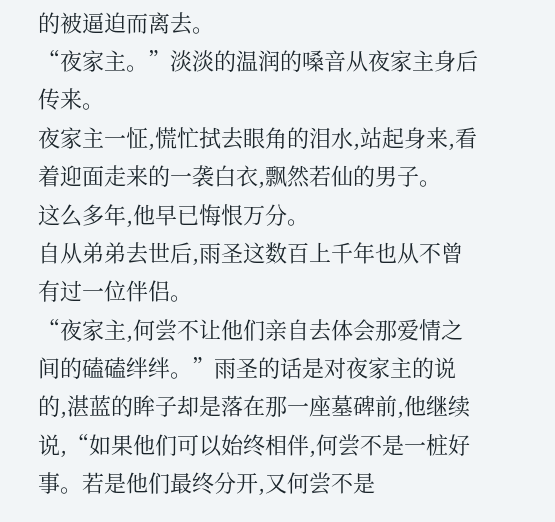的被逼迫而离去。
“夜家主。”淡淡的温润的嗓音从夜家主身后传来。
夜家主一怔,慌忙拭去眼角的泪水,站起身来,看着迎面走来的一袭白衣,飘然若仙的男子。
这么多年,他早已悔恨万分。
自从弟弟去世后,雨圣这数百上千年也从不曾有过一位伴侣。
“夜家主,何尝不让他们亲自去体会那爱情之间的磕磕绊绊。”雨圣的话是对夜家主的说的,湛蓝的眸子却是落在那一座墓碑前,他继续说,“如果他们可以始终相伴,何尝不是一桩好事。若是他们最终分开,又何尝不是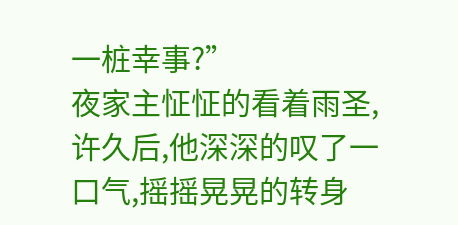一桩幸事?”
夜家主怔怔的看着雨圣,许久后,他深深的叹了一口气,摇摇晃晃的转身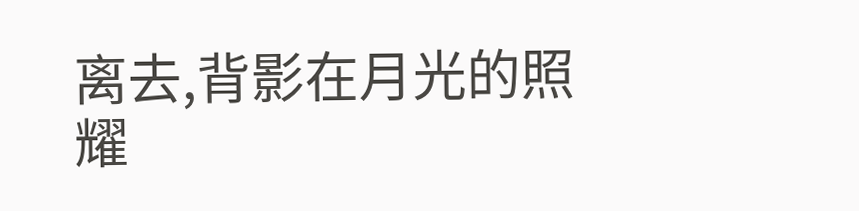离去,背影在月光的照耀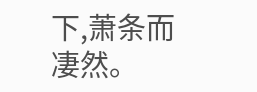下,萧条而凄然。